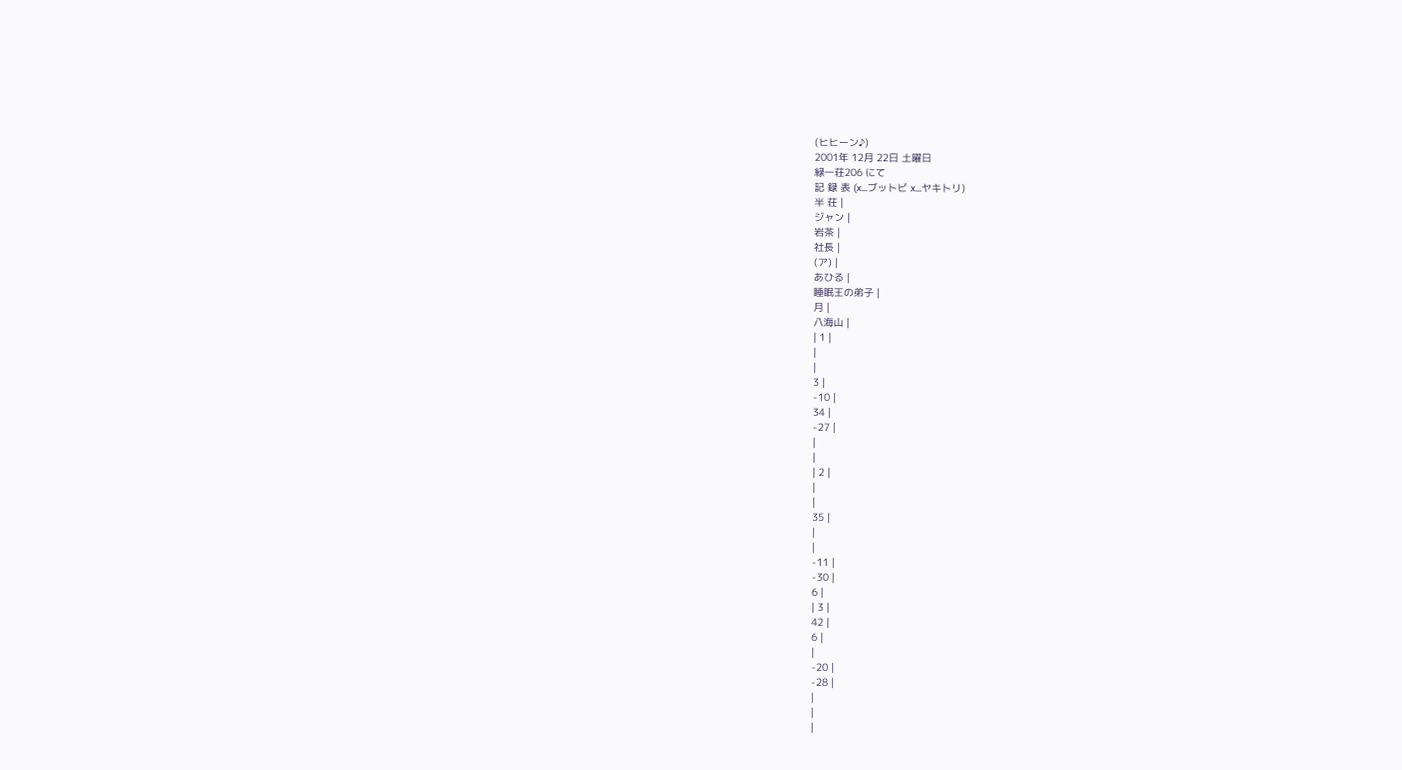(ヒヒーン♪)
2001年 12月 22日 土曜日
緑一荘206 にて
記 録 表 (x...ブットビ x...ヤキトリ)
半 荘 |
ジャン |
岩茶 |
社長 |
(ア) |
あひる |
睡眠王の弟子 |
月 |
八海山 |
| 1 |
|
|
3 |
-10 |
34 |
-27 |
|
|
| 2 |
|
|
35 |
|
|
-11 |
-30 |
6 |
| 3 |
42 |
6 |
|
-20 |
-28 |
|
|
|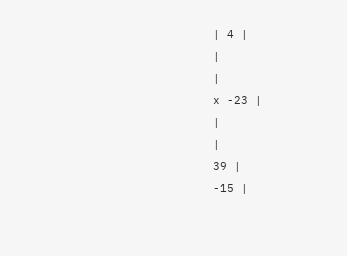| 4 |
|
|
x -23 |
|
|
39 |
-15 |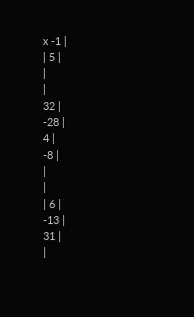x -1 |
| 5 |
|
|
32 |
-28 |
4 |
-8 |
|
|
| 6 |
-13 |
31 |
|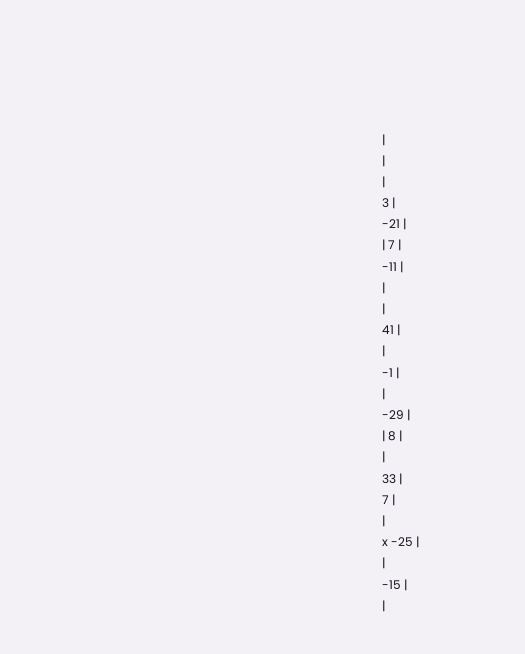|
|
|
3 |
-21 |
| 7 |
-11 |
|
|
41 |
|
-1 |
|
-29 |
| 8 |
|
33 |
7 |
|
x -25 |
|
-15 |
|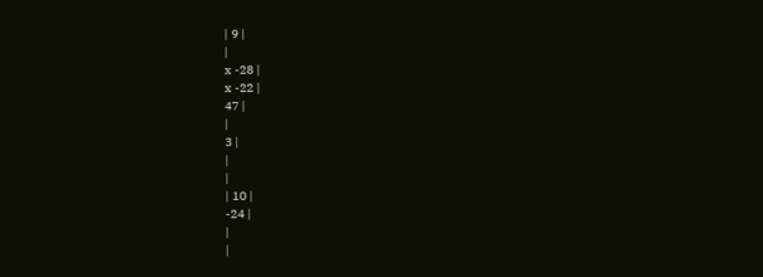| 9 |
|
x -28 |
x -22 |
47 |
|
3 |
|
|
| 10 |
-24 |
|
|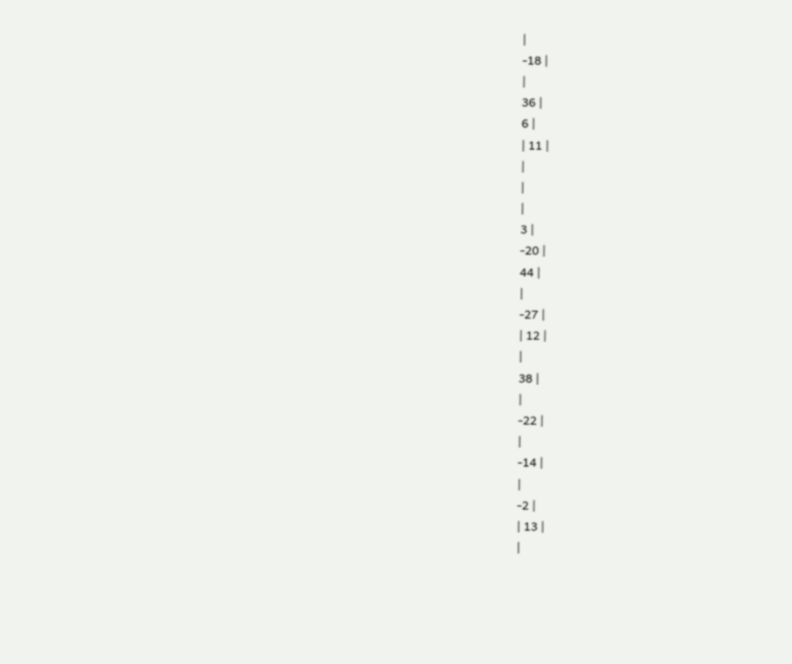|
-18 |
|
36 |
6 |
| 11 |
|
|
|
3 |
-20 |
44 |
|
-27 |
| 12 |
|
38 |
|
-22 |
|
-14 |
|
-2 |
| 13 |
|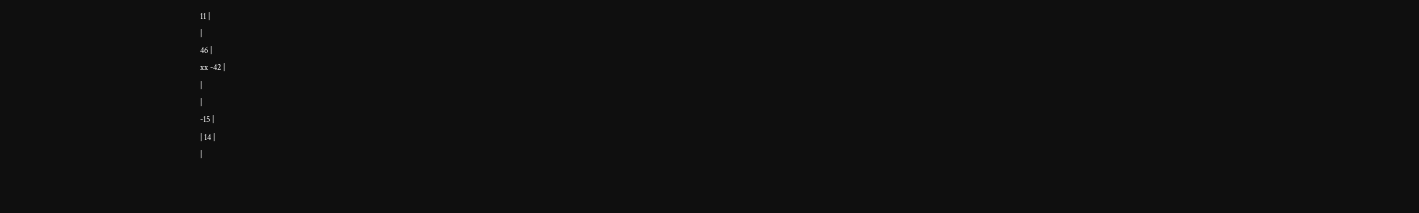11 |
|
46 |
xx -42 |
|
|
-15 |
| 14 |
|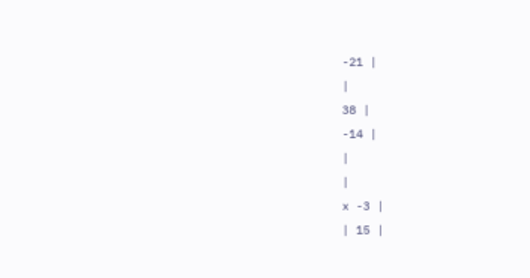-21 |
|
38 |
-14 |
|
|
x -3 |
| 15 |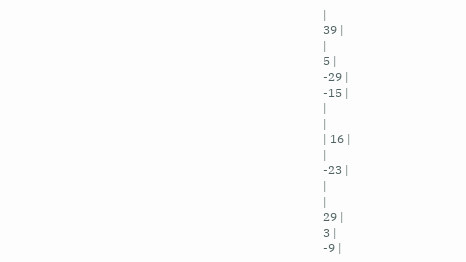|
39 |
|
5 |
-29 |
-15 |
|
|
| 16 |
|
-23 |
|
|
29 |
3 |
-9 |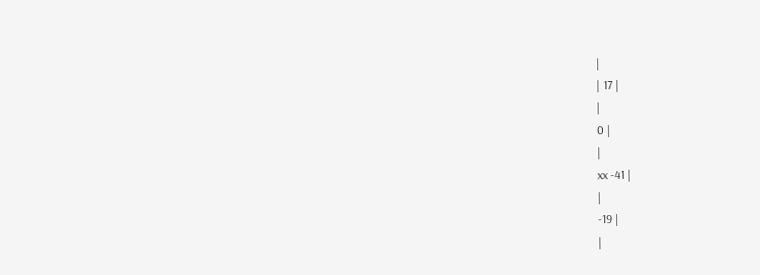|
| 17 |
|
0 |
|
xx -41 |
|
-19 |
|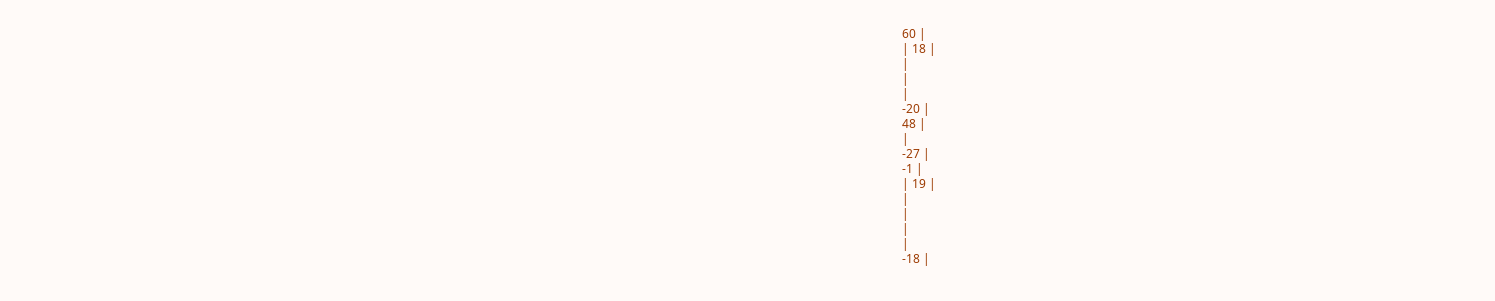60 |
| 18 |
|
|
|
-20 |
48 |
|
-27 |
-1 |
| 19 |
|
|
|
|
-18 |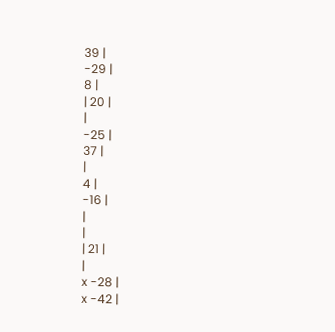39 |
-29 |
8 |
| 20 |
|
-25 |
37 |
|
4 |
-16 |
|
|
| 21 |
|
x -28 |
x -42 |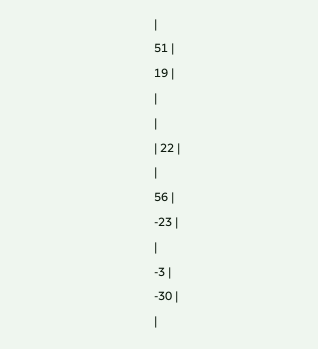|
51 |
19 |
|
|
| 22 |
|
56 |
-23 |
|
-3 |
-30 |
|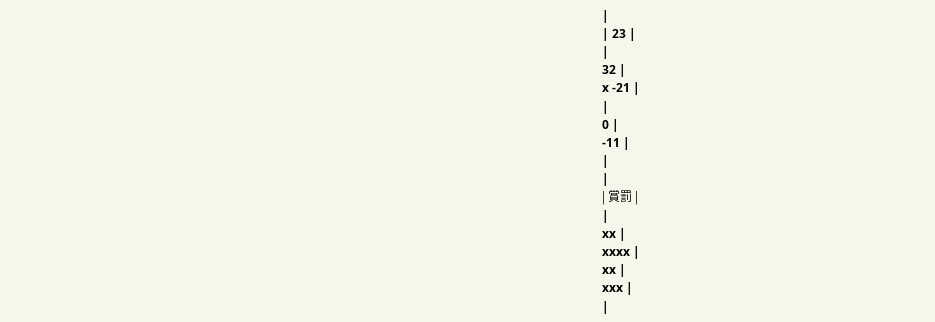|
| 23 |
|
32 |
x -21 |
|
0 |
-11 |
|
|
| 賞罰 |
|
xx |
xxxx |
xx |
xxx |
|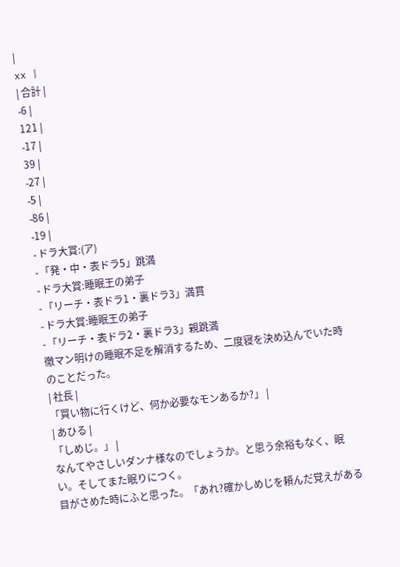|
xx |
| 合計 |
-6 |
121 |
-17 |
39 |
-27 |
-5 |
-86 |
-19 |
- ドラ大賞:(ア)
- 「発・中・表ドラ5」跳満
- ドラ大賞:睡眠王の弟子
- 「リーチ・表ドラ1・裏ドラ3」満貫
- ドラ大賞:睡眠王の弟子
- 「リーチ・表ドラ2・裏ドラ3」親跳満
徹マン明けの睡眠不足を解消するため、二度寝を決め込んでいた時のことだった。
| 社長 |
「買い物に行くけど、何か必要なモンあるか?」 |
| あひる |
「しめじ。」 |
なんてやさしいダンナ様なのでしょうか。と思う余裕もなく、眠い。そしてまた眠りにつく。
目がさめた時にふと思った。「あれ?確かしめじを頼んだ覚えがある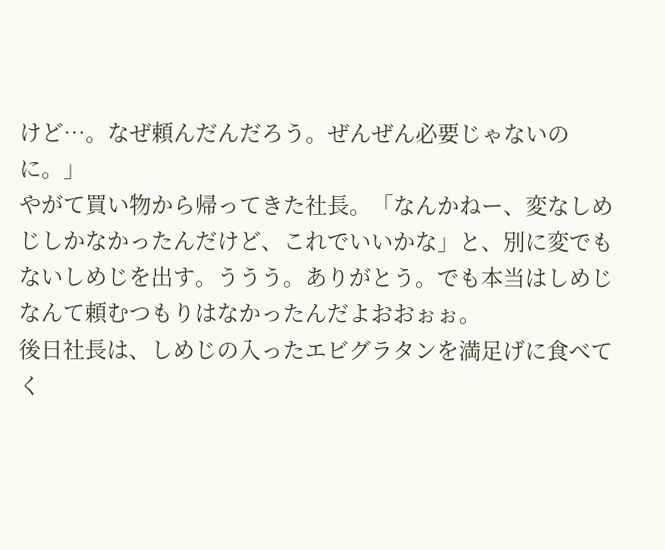けど…。なぜ頼んだんだろう。ぜんぜん必要じゃないのに。」
やがて買い物から帰ってきた社長。「なんかねー、変なしめじしかなかったんだけど、これでいいかな」と、別に変でもないしめじを出す。ううう。ありがとう。でも本当はしめじなんて頼むつもりはなかったんだよおおぉぉ。
後日社長は、しめじの入ったエビグラタンを満足げに食べてく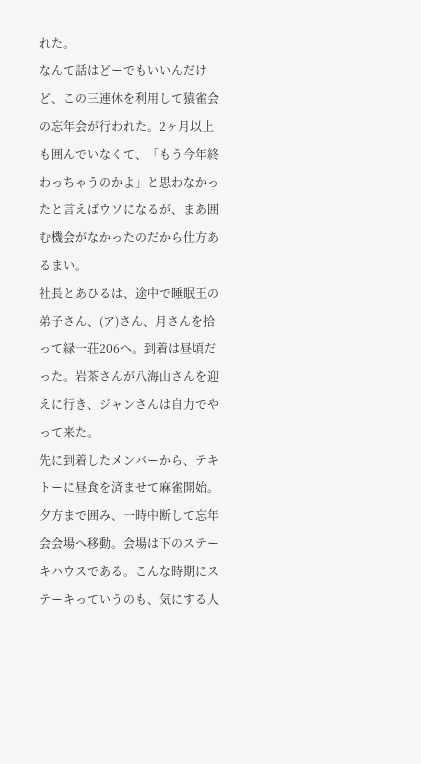れた。
なんて話はどーでもいいんだけど、この三連休を利用して猿雀会の忘年会が行われた。2ヶ月以上も囲んでいなくて、「もう今年終わっちゃうのかよ」と思わなかったと言えばウソになるが、まあ囲む機会がなかったのだから仕方あるまい。
社長とあひるは、途中で睡眠王の弟子さん、(ア)さん、月さんを拾って緑一荘206へ。到着は昼頃だった。岩茶さんが八海山さんを迎えに行き、ジャンさんは自力でやって来た。
先に到着したメンバーから、テキトーに昼食を済ませて麻雀開始。夕方まで囲み、一時中断して忘年会会場へ移動。会場は下のステーキハウスである。こんな時期にステーキっていうのも、気にする人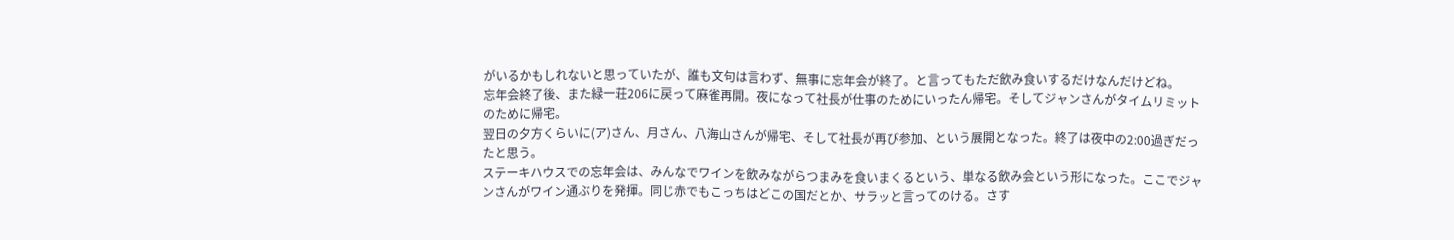がいるかもしれないと思っていたが、誰も文句は言わず、無事に忘年会が終了。と言ってもただ飲み食いするだけなんだけどね。
忘年会終了後、また緑一荘206に戻って麻雀再開。夜になって社長が仕事のためにいったん帰宅。そしてジャンさんがタイムリミットのために帰宅。
翌日の夕方くらいに(ア)さん、月さん、八海山さんが帰宅、そして社長が再び参加、という展開となった。終了は夜中の2:00過ぎだったと思う。
ステーキハウスでの忘年会は、みんなでワインを飲みながらつまみを食いまくるという、単なる飲み会という形になった。ここでジャンさんがワイン通ぶりを発揮。同じ赤でもこっちはどこの国だとか、サラッと言ってのける。さす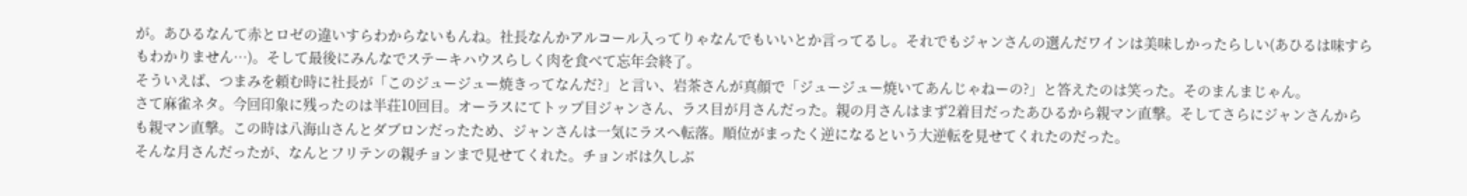が。あひるなんて赤とロゼの違いすらわからないもんね。社長なんかアルコール入ってりゃなんでもいいとか言ってるし。それでもジャンさんの選んだワインは美味しかったらしい(あひるは味すらもわかりません…)。そして最後にみんなでステーキハウスらしく肉を食べて忘年会終了。
そういえば、つまみを頼む時に社長が「このジュージュー焼きってなんだ?」と言い、岩茶さんが真顔で「ジュージュー焼いてあんじゃねーの?」と答えたのは笑った。そのまんまじゃん。
さて麻雀ネタ。今回印象に残ったのは半荘10回目。オーラスにてトップ目ジャンさん、ラス目が月さんだった。親の月さんはまず2着目だったあひるから親マン直撃。そしてさらにジャンさんからも親マン直撃。この時は八海山さんとダブロンだったため、ジャンさんは一気にラスへ転落。順位がまったく逆になるという大逆転を見せてくれたのだった。
そんな月さんだったが、なんとフリテンの親チョンまで見せてくれた。チョンボは久しぶ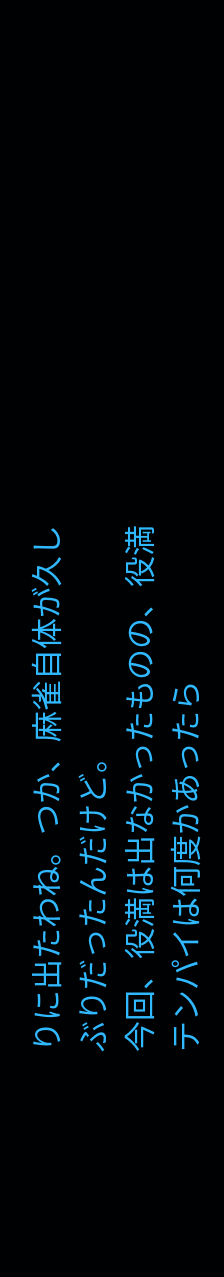りに出たわね。つか、麻雀自体が久しぶりだったんだけど。
今回、役満は出なかったものの、役満テンパイは何度かあったら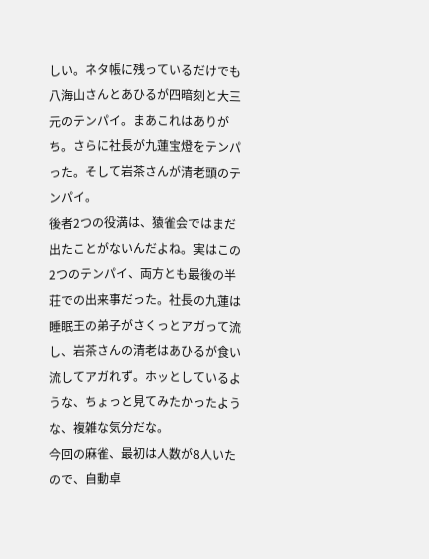しい。ネタ帳に残っているだけでも八海山さんとあひるが四暗刻と大三元のテンパイ。まあこれはありがち。さらに社長が九蓮宝燈をテンパった。そして岩茶さんが清老頭のテンパイ。
後者2つの役満は、猿雀会ではまだ出たことがないんだよね。実はこの2つのテンパイ、両方とも最後の半荘での出来事だった。社長の九蓮は睡眠王の弟子がさくっとアガって流し、岩茶さんの清老はあひるが食い流してアガれず。ホッとしているような、ちょっと見てみたかったような、複雑な気分だな。
今回の麻雀、最初は人数が8人いたので、自動卓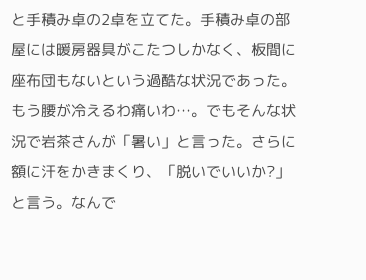と手積み卓の2卓を立てた。手積み卓の部屋には暖房器具がこたつしかなく、板間に座布団もないという過酷な状況であった。もう腰が冷えるわ痛いわ…。でもそんな状況で岩茶さんが「暑い」と言った。さらに額に汗をかきまくり、「脱いでいいか?」と言う。なんで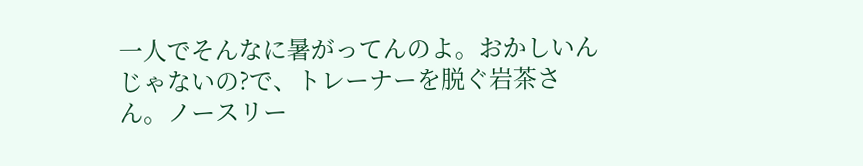一人でそんなに暑がってんのよ。おかしいんじゃないの?で、トレーナーを脱ぐ岩茶さん。ノースリー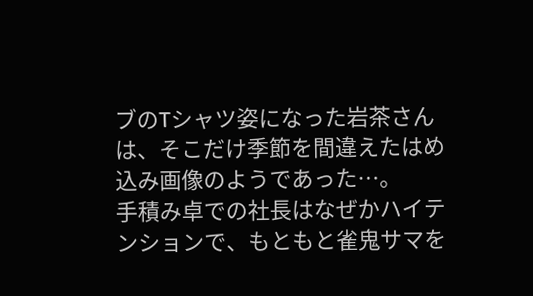ブのTシャツ姿になった岩茶さんは、そこだけ季節を間違えたはめ込み画像のようであった…。
手積み卓での社長はなぜかハイテンションで、もともと雀鬼サマを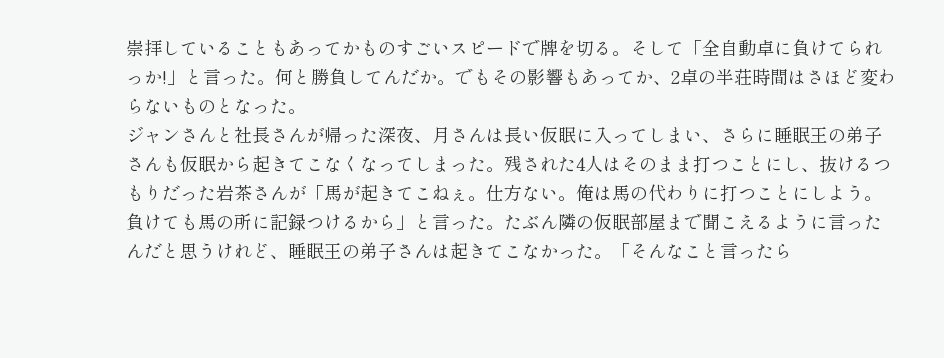崇拝していることもあってかものすごいスピードで牌を切る。そして「全自動卓に負けてられっか!」と言った。何と勝負してんだか。でもその影響もあってか、2卓の半荘時間はさほど変わらないものとなった。
ジャンさんと社長さんが帰った深夜、月さんは長い仮眠に入ってしまい、さらに睡眠王の弟子さんも仮眠から起きてこなくなってしまった。残された4人はそのまま打つことにし、抜けるつもりだった岩茶さんが「馬が起きてこねぇ。仕方ない。俺は馬の代わりに打つことにしよう。負けても馬の所に記録つけるから」と言った。たぶん隣の仮眠部屋まで聞こえるように言ったんだと思うけれど、睡眠王の弟子さんは起きてこなかった。「そんなこと言ったら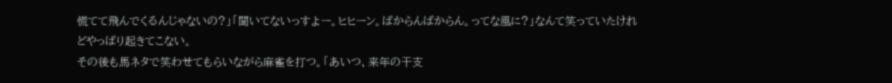慌てて飛んでくるんじゃないの?」「聞いてないっすよー。ヒヒーン。ぱからんぱからん。ってな風に?」なんて笑っていたけれどやっぱり起きてこない。
その後も馬ネタで笑わせてもらいながら麻雀を打つ。「あいつ、来年の干支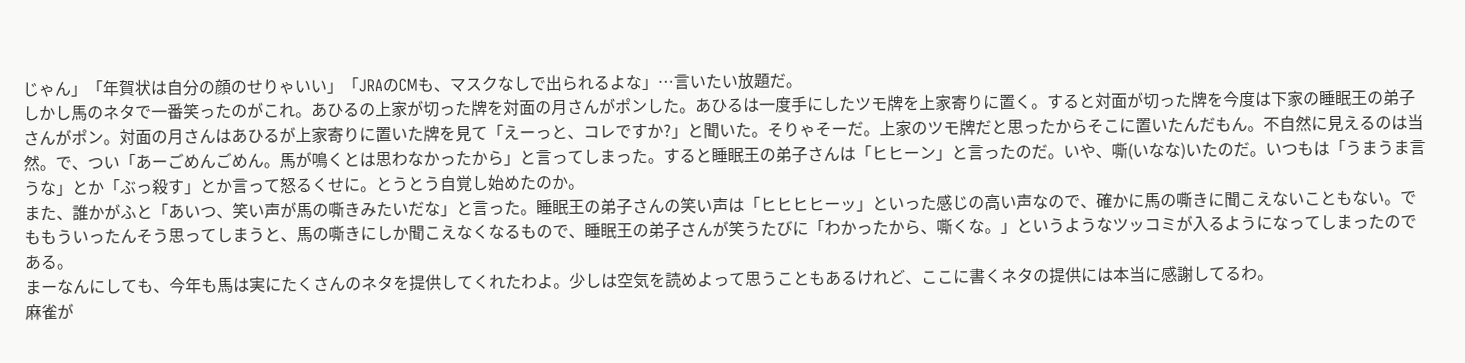じゃん」「年賀状は自分の顔のせりゃいい」「JRAのCMも、マスクなしで出られるよな」…言いたい放題だ。
しかし馬のネタで一番笑ったのがこれ。あひるの上家が切った牌を対面の月さんがポンした。あひるは一度手にしたツモ牌を上家寄りに置く。すると対面が切った牌を今度は下家の睡眠王の弟子さんがポン。対面の月さんはあひるが上家寄りに置いた牌を見て「えーっと、コレですか?」と聞いた。そりゃそーだ。上家のツモ牌だと思ったからそこに置いたんだもん。不自然に見えるのは当然。で、つい「あーごめんごめん。馬が鳴くとは思わなかったから」と言ってしまった。すると睡眠王の弟子さんは「ヒヒーン」と言ったのだ。いや、嘶(いなな)いたのだ。いつもは「うまうま言うな」とか「ぶっ殺す」とか言って怒るくせに。とうとう自覚し始めたのか。
また、誰かがふと「あいつ、笑い声が馬の嘶きみたいだな」と言った。睡眠王の弟子さんの笑い声は「ヒヒヒヒーッ」といった感じの高い声なので、確かに馬の嘶きに聞こえないこともない。でももういったんそう思ってしまうと、馬の嘶きにしか聞こえなくなるもので、睡眠王の弟子さんが笑うたびに「わかったから、嘶くな。」というようなツッコミが入るようになってしまったのである。
まーなんにしても、今年も馬は実にたくさんのネタを提供してくれたわよ。少しは空気を読めよって思うこともあるけれど、ここに書くネタの提供には本当に感謝してるわ。
麻雀が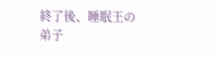終了後、睡眠王の弟子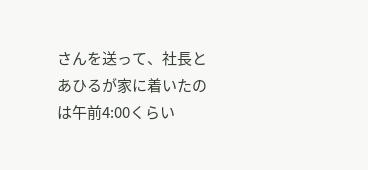さんを送って、社長とあひるが家に着いたのは午前4:00くらい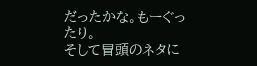だったかな。もーぐったり。
そして冒頭のネタに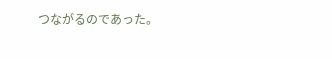つながるのであった。